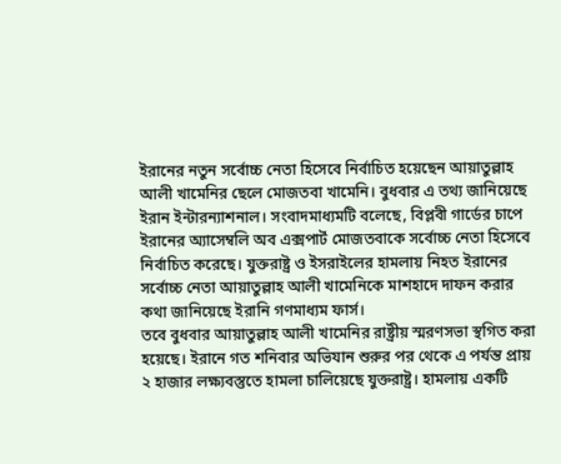ইরানের নতুন সর্বোচ্চ নেতা হিসেবে নির্বাচিত হয়েছেন আয়াতুল্লাহ আলী খামেনির ছেলে মোজতবা খামেনি। বুধবার এ তথ্য জানিয়েছে ইরান ইন্টারন্যাশনাল। সংবাদমাধ্যমটি বলেছে, বিপ্লবী গার্ডের চাপে ইরানের অ্যাসেম্বলি অব এক্সপার্ট মোজতবাকে সর্বোচ্চ নেতা হিসেবে নির্বাচিত করেছে। যুক্তরাষ্ট্র ও ইসরাইলের হামলায় নিহত ইরানের সর্বোচ্চ নেতা আয়াতুল্লাহ আলী খামেনিকে মাশহাদে দাফন করার কথা জানিয়েছে ইরানি গণমাধ্যম ফার্স।
তবে বুধবার আয়াতুল্লাহ আলী খামেনির রাষ্ট্রীয় স্মরণসভা স্থগিত করা হয়েছে। ইরানে গত শনিবার অভিযান শুরুর পর থেকে এ পর্যন্ত প্রায় ২ হাজার লক্ষ্যবস্তুতে হামলা চালিয়েছে যুক্তরাষ্ট্র। হামলায় একটি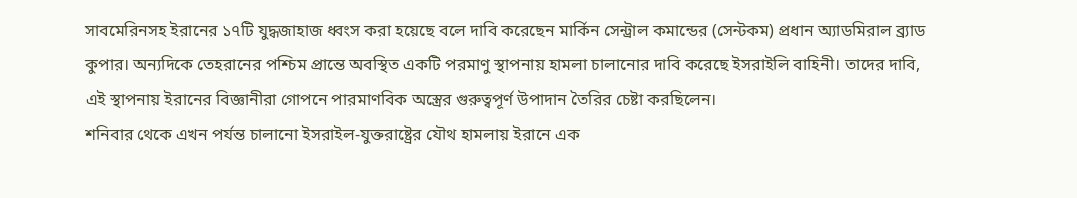সাবমেরিনসহ ইরানের ১৭টি যুদ্ধজাহাজ ধ্বংস করা হয়েছে বলে দাবি করেছেন মার্কিন সেন্ট্রাল কমান্ডের (সেন্টকম) প্রধান অ্যাডমিরাল ব্র্যাড কুপার। অন্যদিকে তেহরানের পশ্চিম প্রান্তে অবস্থিত একটি পরমাণু স্থাপনায় হামলা চালানোর দাবি করেছে ইসরাইলি বাহিনী। তাদের দাবি, এই স্থাপনায় ইরানের বিজ্ঞানীরা গোপনে পারমাণবিক অস্ত্রের গুরুত্বপূর্ণ উপাদান তৈরির চেষ্টা করছিলেন।
শনিবার থেকে এখন পর্যন্ত চালানো ইসরাইল-যুক্তরাষ্ট্রের যৌথ হামলায় ইরানে এক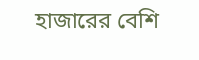হাজারের বেশি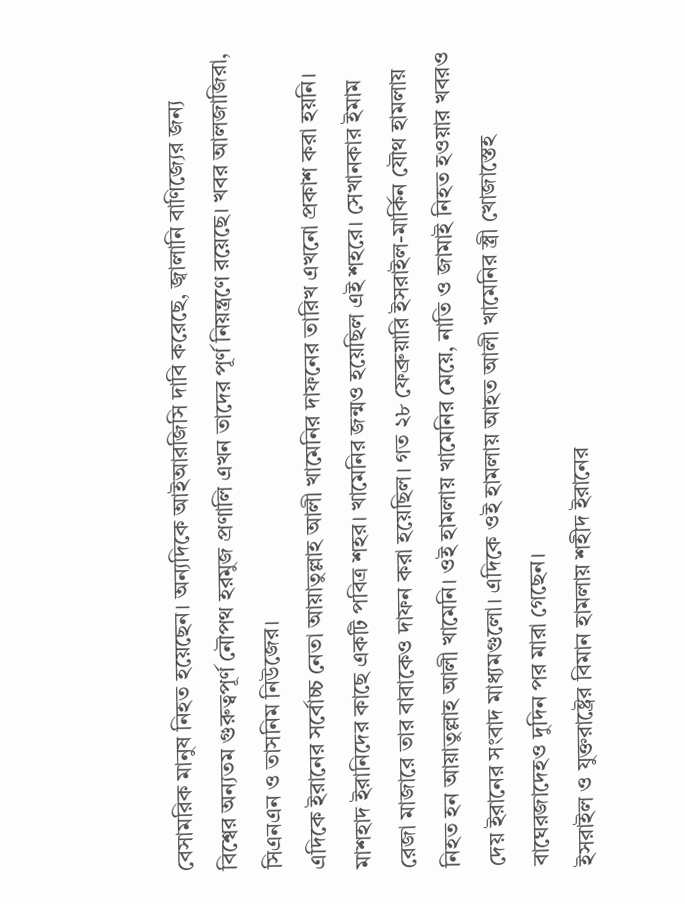বেসামরিক মানুষ নিহত হয়েছেন। অন্যদিকে আইআরজিসি দাবি করেছে, জ্বালানি বাণিজ্যের জন্য বিশ্বের অন্যতম গুরুত্বপূর্ণ নৌপথ হরমুজ প্রণালি এখন তাদের পূর্ণ নিয়ন্ত্রণে রয়েছে। খবর আলজাজিরা, সিএনএন ও তাসনিম নিউজের।
এদিকে ইরানের সর্বোচ্চ নেতা আয়াতুল্লাহ আলী খামেনির দাফনের তারিখ এখনো প্রকাশ করা হয়নি। মাশহাদ ইরানিদের কাছে একটি পবিত্র শহর। খামেনির জন্মও হয়েছিল এই শহরে। সেখানকার ইমাম রেজা মাজারে তার বাবাকেও দাফন করা হয়েছিল। গত ২৮ ফেব্রুয়ারি ইসরাইল-মার্কিন যৌথ হামলায় নিহত হন আয়াতুল্লাহ আলী খামেনি। ওই হামলায় খামেনির মেয়ে, নাতি ও জামাই নিহত হওয়ার খবরও দেয় ইরানের সংবাদ মাধ্যমগুলো। এদিকে ওই হামলায় আহত আলী খামেনির স্ত্রী খোজাস্তেহ বাঘেরজাদেহও দুদিন পর মারা গেছেন।
ইসরাইল ও যুক্তরাষ্ট্রের বিমান হামলায় শহীদ ইরানের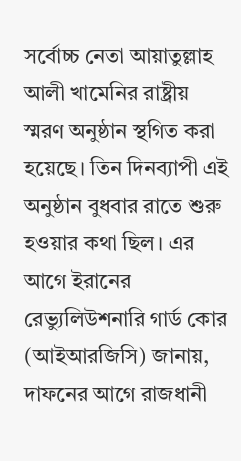সর্বোচ্চ নেতা আয়াতুল্লাহ আলী খামেনির রাষ্ট্রীয় স্মরণ অনুষ্ঠান স্থগিত করা হয়েছে। তিন দিনব্যাপী এই অনুষ্ঠান বুধবার রাতে শুরু হওয়ার কথা ছিল। এর আগে ইরানের রেভ্যুলিউশনারি গার্ড কোর (আইআরজিসি) জানায়, দাফনের আগে রাজধানী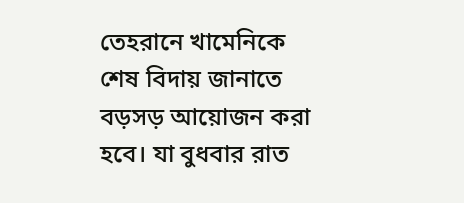তেহরানে খামেনিকে শেষ বিদায় জানাতে বড়সড় আয়োজন করা হবে। যা বুধবার রাত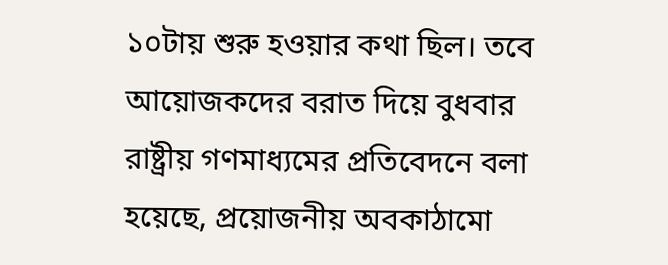১০টায় শুরু হওয়ার কথা ছিল। তবে আয়োজকদের বরাত দিয়ে বুধবার রাষ্ট্রীয় গণমাধ্যমের প্রতিবেদনে বলা হয়েছে, প্রয়োজনীয় অবকাঠামো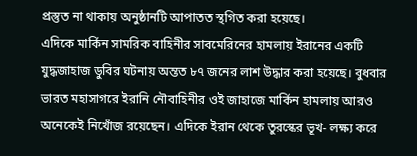প্রস্তুত না থাকায় অনুষ্ঠানটি আপাতত স্থগিত করা হয়েছে।
এদিকে মার্কিন সামরিক বাহিনীর সাবমেরিনের হামলায় ইরানের একটি যুদ্ধজাহাজ ডুবির ঘটনায় অন্তত ৮৭ জনের লাশ উদ্ধার করা হয়েছে। বুধবার ভারত মহাসাগরে ইরানি নৌবাহিনীর ওই জাহাজে মার্কিন হামলায় আরও অনেকেই নিখোঁজ রয়েছেন। এদিকে ইরান থেকে তুরস্কের ভূখ- লক্ষ্য করে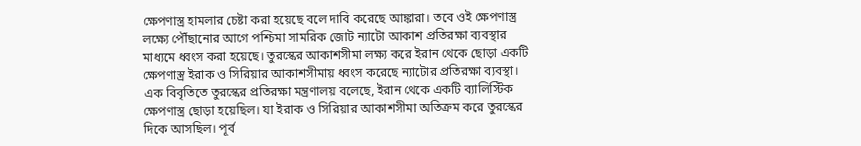ক্ষেপণাস্ত্র হামলার চেষ্টা করা হয়েছে বলে দাবি করেছে আঙ্কারা। তবে ওই ক্ষেপণাস্ত্র লক্ষ্যে পৌঁছানোর আগে পশ্চিমা সামরিক জোট ন্যাটো আকাশ প্রতিরক্ষা ব্যবস্থার মাধ্যমে ধ্বংস করা হয়েছে। তুরস্কের আকাশসীমা লক্ষ্য করে ইরান থেকে ছোড়া একটি ক্ষেপণাস্ত্র ইরাক ও সিরিয়ার আকাশসীমায় ধ্বংস করেছে ন্যাটোর প্রতিরক্ষা ব্যবস্থা।
এক বিবৃতিতে তুরস্কের প্রতিরক্ষা মন্ত্রণালয় বলেছে, ইরান থেকে একটি ব্যালিস্টিক ক্ষেপণাস্ত্র ছোড়া হয়েছিল। যা ইরাক ও সিরিয়ার আকাশসীমা অতিক্রম করে তুরস্কের দিকে আসছিল। পূর্ব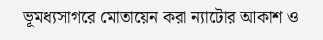ভূমধ্যসাগরে মোতায়েন করা ন্যাটোর আকাশ ও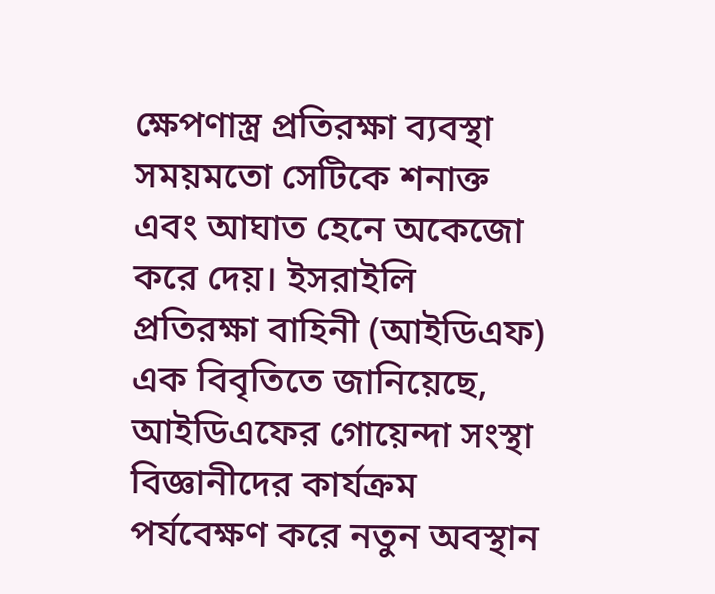ক্ষেপণাস্ত্র প্রতিরক্ষা ব্যবস্থা সময়মতো সেটিকে শনাক্ত এবং আঘাত হেনে অকেজো করে দেয়। ইসরাইলি প্রতিরক্ষা বাহিনী (আইডিএফ) এক বিবৃতিতে জানিয়েছে, আইডিএফের গোয়েন্দা সংস্থা বিজ্ঞানীদের কার্যক্রম পর্যবেক্ষণ করে নতুন অবস্থান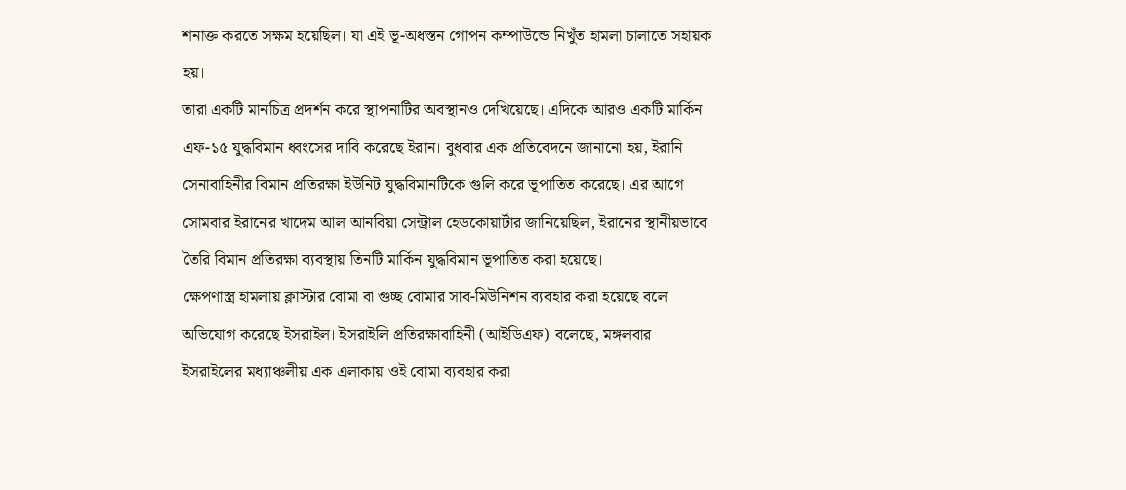শনাক্ত করতে সক্ষম হয়েছিল। যা এই ভূ-অধস্তন গোপন কম্পাউন্ডে নিখুঁত হামলা চালাতে সহায়ক হয়।
তারা একটি মানচিত্র প্রদর্শন করে স্থাপনাটির অবস্থানও দেখিয়েছে। এদিকে আরও একটি মার্কিন এফ-১৫ যুদ্ধবিমান ধ্বংসের দাবি করেছে ইরান। বুধবার এক প্রতিবেদনে জানানো হয়, ইরানি সেনাবাহিনীর বিমান প্রতিরক্ষা ইউনিট যুদ্ধবিমানটিকে গুলি করে ভূপাতিত করেছে। এর আগে সোমবার ইরানের খাদেম আল আনবিয়া সেন্ট্রাল হেডকোয়ার্টার জানিয়েছিল, ইরানের স্থানীয়ভাবে তৈরি বিমান প্রতিরক্ষা ব্যবস্থায় তিনটি মার্কিন যুদ্ধবিমান ভূপাতিত করা হয়েছে।
ক্ষেপণাস্ত্র হামলায় ক্লাস্টার বোমা বা গুচ্ছ বোমার সাব-মিউনিশন ব্যবহার করা হয়েছে বলে অভিযোগ করেছে ইসরাইল। ইসরাইলি প্রতিরক্ষাবাহিনী (আইডিএফ) বলেছে, মঙ্গলবার ইসরাইলের মধ্যাঞ্চলীয় এক এলাকায় ওই বোমা ব্যবহার করা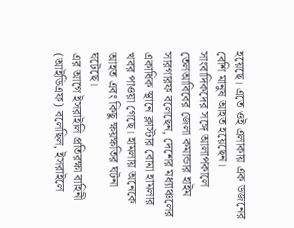হয়েছে। এতে ওই এলাকায় এক ডজনের বেশি মানুষ আহত হয়েছেন। সাংবাদিকদের সঙ্গে আলাপকালে তেলআবিবের জেলা কমান্ডার হাইম সারগারফ বলেছেন, দেশের মধ্যাঞ্চলের একাধিক স্থানে ক্লাস্টার বোমা হামলার খবর পাওয়া গেছে। হামলায় অনেকে আহত এবং কিছু ক্ষয়ক্ষতির ঘটনা ঘটেছে।
এর আগে ইসরাইলি প্রতিরক্ষা বাহিনী (আইডিএফ) বলেছিল, ইসরাইলে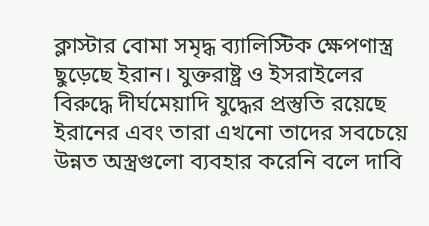ক্লাস্টার বোমা সমৃদ্ধ ব্যালিস্টিক ক্ষেপণাস্ত্র ছুড়েছে ইরান। যুক্তরাষ্ট্র ও ইসরাইলের বিরুদ্ধে দীর্ঘমেয়াদি যুদ্ধের প্রস্তুতি রয়েছে ইরানের এবং তারা এখনো তাদের সবচেয়ে উন্নত অস্ত্রগুলো ব্যবহার করেনি বলে দাবি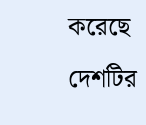করেছে দেশটির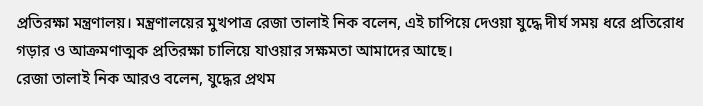প্রতিরক্ষা মন্ত্রণালয়। মন্ত্রণালয়ের মুখপাত্র রেজা তালাই নিক বলেন, এই চাপিয়ে দেওয়া যুদ্ধে দীর্ঘ সময় ধরে প্রতিরোধ গড়ার ও আক্রমণাত্মক প্রতিরক্ষা চালিয়ে যাওয়ার সক্ষমতা আমাদের আছে।
রেজা তালাই নিক আরও বলেন, যুদ্ধের প্রথম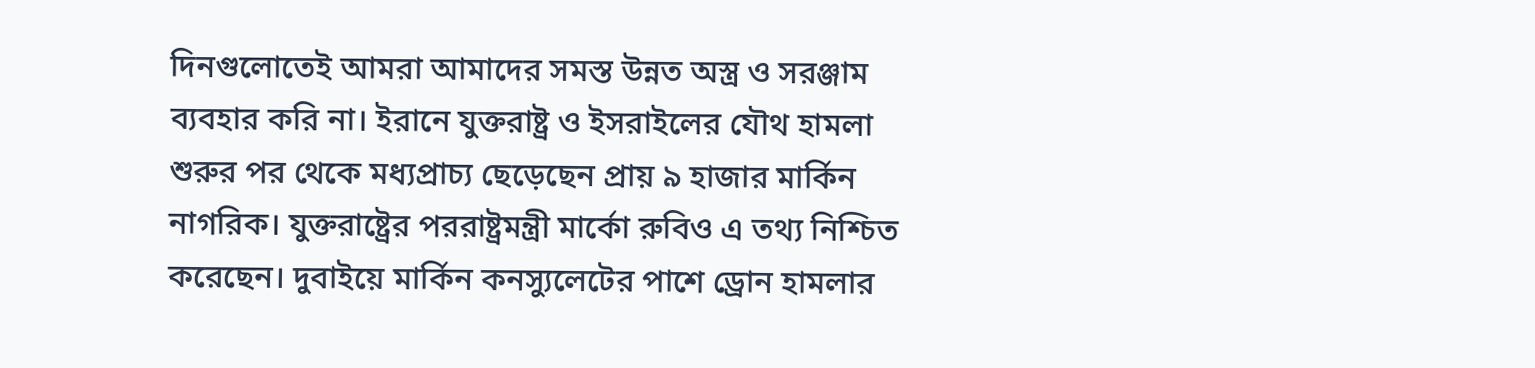দিনগুলোতেই আমরা আমাদের সমস্ত উন্নত অস্ত্র ও সরঞ্জাম ব্যবহার করি না। ইরানে যুক্তরাষ্ট্র ও ইসরাইলের যৌথ হামলা শুরুর পর থেকে মধ্যপ্রাচ্য ছেড়েছেন প্রায় ৯ হাজার মার্কিন নাগরিক। যুক্তরাষ্ট্রের পররাষ্ট্রমন্ত্রী মার্কো রুবিও এ তথ্য নিশ্চিত করেছেন। দুবাইয়ে মার্কিন কনস্যুলেটের পাশে ড্রোন হামলার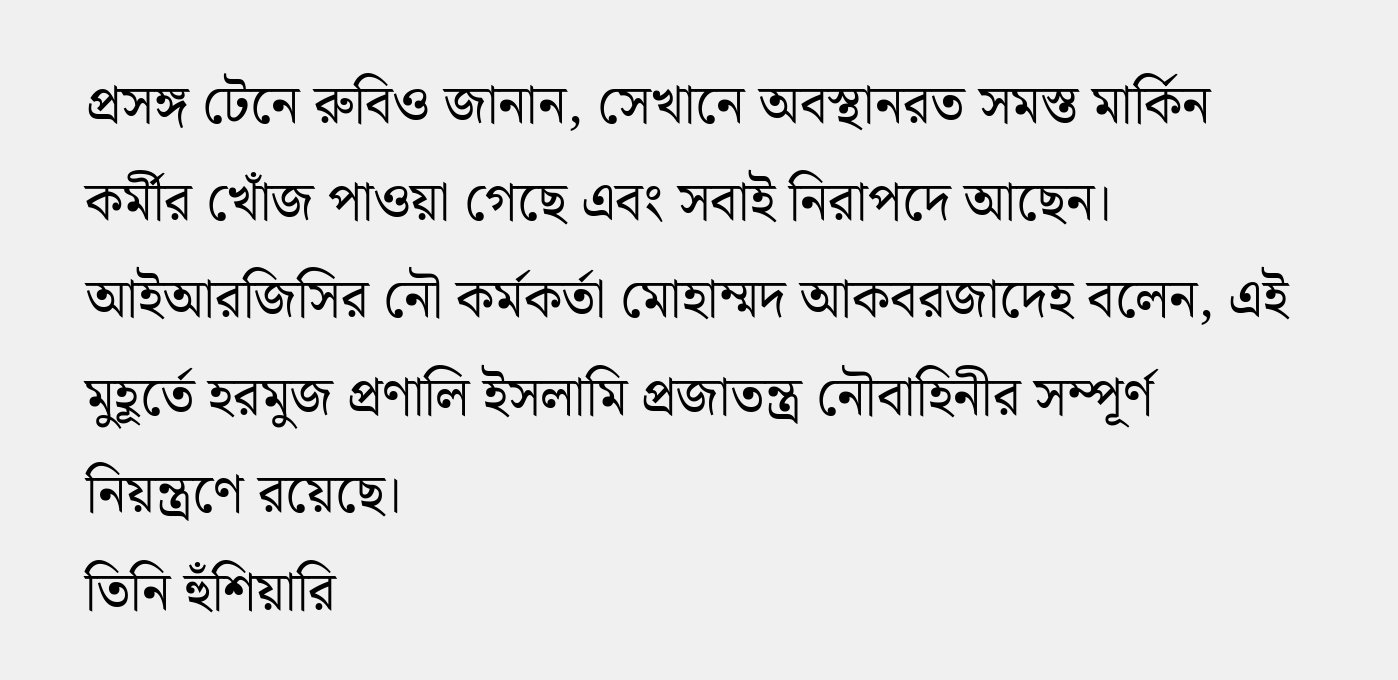প্রসঙ্গ টেনে রুবিও জানান, সেখানে অবস্থানরত সমস্ত মার্কিন কর্মীর খোঁজ পাওয়া গেছে এবং সবাই নিরাপদে আছেন। আইআরজিসির নৌ কর্মকর্তা মোহাম্মদ আকবরজাদেহ বলেন, এই মুহূর্তে হরমুজ প্রণালি ইসলামি প্রজাতন্ত্র নৌবাহিনীর সম্পূর্ণ নিয়ন্ত্রণে রয়েছে।
তিনি হুঁশিয়ারি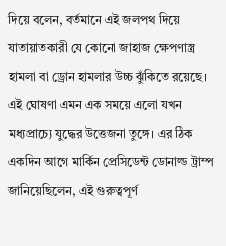দিয়ে বলেন, বর্তমানে এই জলপথ দিয়ে যাতায়াতকারী যে কোনো জাহাজ ক্ষেপণাস্ত্র হামলা বা ড্রোন হামলার উচ্চ ঝুঁকিতে রয়েছে। এই ঘোষণা এমন এক সময়ে এলো যখন মধ্যপ্রাচ্যে যুদ্ধের উত্তেজনা তুঙ্গে। এর ঠিক একদিন আগে মার্কিন প্রেসিডেন্ট ডোনাল্ড ট্রাম্প জানিয়েছিলেন, এই গুরুত্বপূর্ণ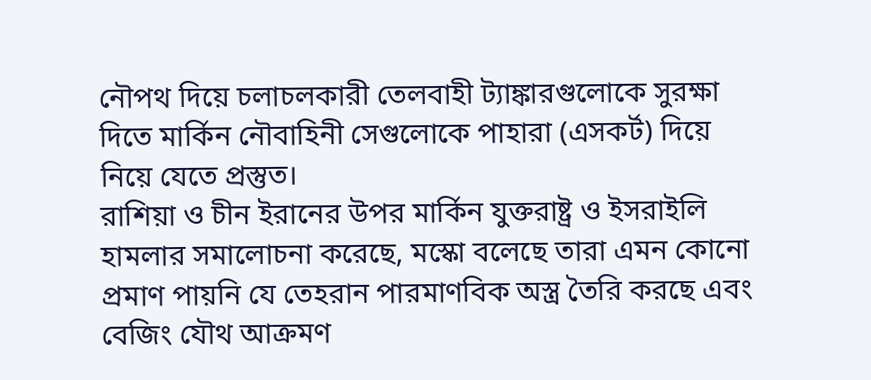নৌপথ দিয়ে চলাচলকারী তেলবাহী ট্যাঙ্কারগুলোকে সুরক্ষা দিতে মার্কিন নৌবাহিনী সেগুলোকে পাহারা (এসকর্ট) দিয়ে নিয়ে যেতে প্রস্তুত।
রাশিয়া ও চীন ইরানের উপর মার্কিন যুক্তরাষ্ট্র ও ইসরাইলি হামলার সমালোচনা করেছে, মস্কো বলেছে তারা এমন কোনো প্রমাণ পায়নি যে তেহরান পারমাণবিক অস্ত্র তৈরি করছে এবং বেজিং যৌথ আক্রমণ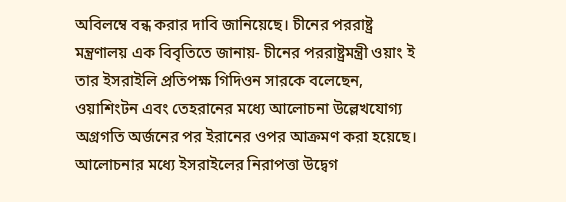অবিলম্বে বন্ধ করার দাবি জানিয়েছে। চীনের পররাষ্ট্র মন্ত্রণালয় এক বিবৃতিতে জানায়- চীনের পররাষ্ট্রমন্ত্রী ওয়াং ই তার ইসরাইলি প্রতিপক্ষ গিদিওন সারকে বলেছেন, ওয়াশিংটন এবং তেহরানের মধ্যে আলোচনা উল্লেখযোগ্য অগ্রগতি অর্জনের পর ইরানের ওপর আক্রমণ করা হয়েছে। আলোচনার মধ্যে ইসরাইলের নিরাপত্তা উদ্বেগ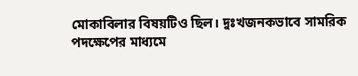মোকাবিলার বিষয়টিও ছিল। দুঃখজনকভাবে সামরিক পদক্ষেপের মাধ্যমে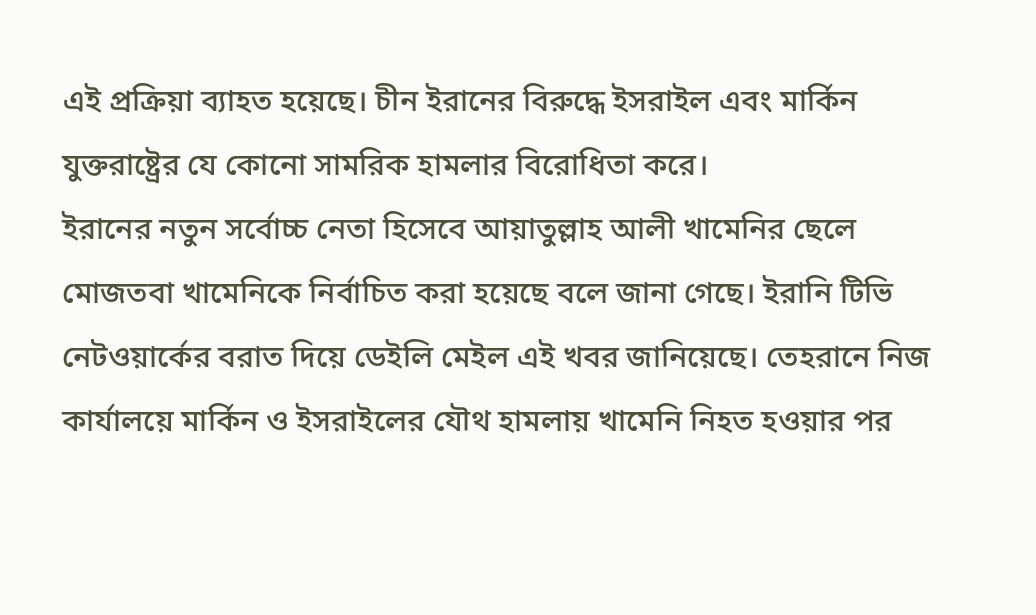এই প্রক্রিয়া ব্যাহত হয়েছে। চীন ইরানের বিরুদ্ধে ইসরাইল এবং মার্কিন যুক্তরাষ্ট্রের যে কোনো সামরিক হামলার বিরোধিতা করে।
ইরানের নতুন সর্বোচ্চ নেতা হিসেবে আয়াতুল্লাহ আলী খামেনির ছেলে মোজতবা খামেনিকে নির্বাচিত করা হয়েছে বলে জানা গেছে। ইরানি টিভি নেটওয়ার্কের বরাত দিয়ে ডেইলি মেইল এই খবর জানিয়েছে। তেহরানে নিজ কার্যালয়ে মার্কিন ও ইসরাইলের যৌথ হামলায় খামেনি নিহত হওয়ার পর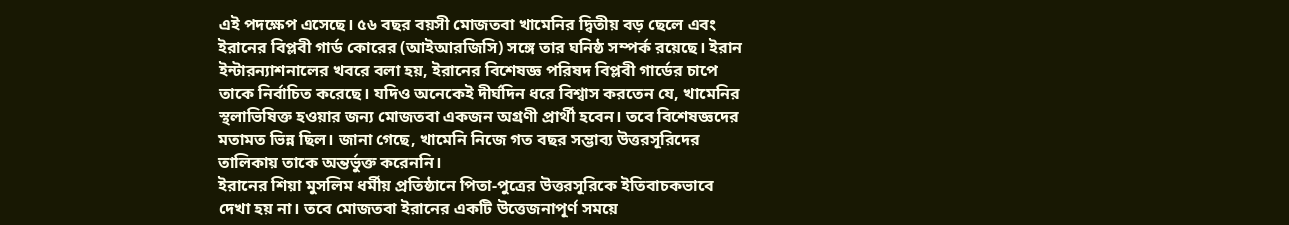এই পদক্ষেপ এসেছে। ৫৬ বছর বয়সী মোজতবা খামেনির দ্বিতীয় বড় ছেলে এবং ইরানের বিপ্লবী গার্ড কোরের (আইআরজিসি) সঙ্গে তার ঘনিষ্ঠ সম্পর্ক রয়েছে। ইরান ইন্টারন্যাশনালের খবরে বলা হয়, ইরানের বিশেষজ্ঞ পরিষদ বিপ্লবী গার্ডের চাপে তাকে নির্বাচিত করেছে। যদিও অনেকেই দীর্ঘদিন ধরে বিশ্বাস করতেন যে, খামেনির স্থলাভিষিক্ত হওয়ার জন্য মোজতবা একজন অগ্রণী প্রার্থী হবেন। তবে বিশেষজ্ঞদের মতামত ভিন্ন ছিল। জানা গেছে, খামেনি নিজে গত বছর সম্ভাব্য উত্তরসূরিদের তালিকায় তাকে অন্তর্ভুক্ত করেননি।
ইরানের শিয়া মুসলিম ধর্মীয় প্রতিষ্ঠানে পিতা-পুত্রের উত্তরসূরিকে ইতিবাচকভাবে দেখা হয় না। তবে মোজতবা ইরানের একটি উত্তেজনাপূর্ণ সময়ে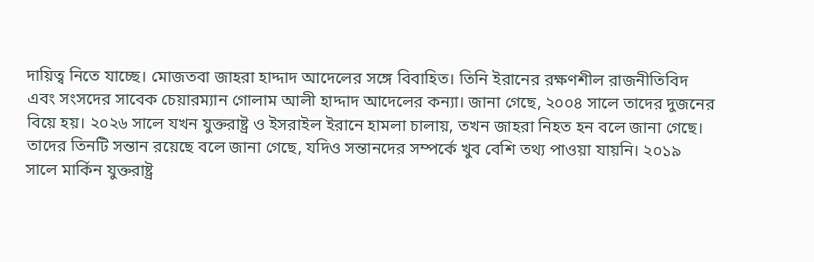দায়িত্ব নিতে যাচ্ছে। মোজতবা জাহরা হাদ্দাদ আদেলের সঙ্গে বিবাহিত। তিনি ইরানের রক্ষণশীল রাজনীতিবিদ এবং সংসদের সাবেক চেয়ারম্যান গোলাম আলী হাদ্দাদ আদেলের কন্যা। জানা গেছে, ২০০৪ সালে তাদের দুজনের বিয়ে হয়। ২০২৬ সালে যখন যুক্তরাষ্ট্র ও ইসরাইল ইরানে হামলা চালায়, তখন জাহরা নিহত হন বলে জানা গেছে।
তাদের তিনটি সন্তান রয়েছে বলে জানা গেছে, যদিও সন্তানদের সম্পর্কে খুব বেশি তথ্য পাওয়া যায়নি। ২০১৯ সালে মার্কিন যুক্তরাষ্ট্র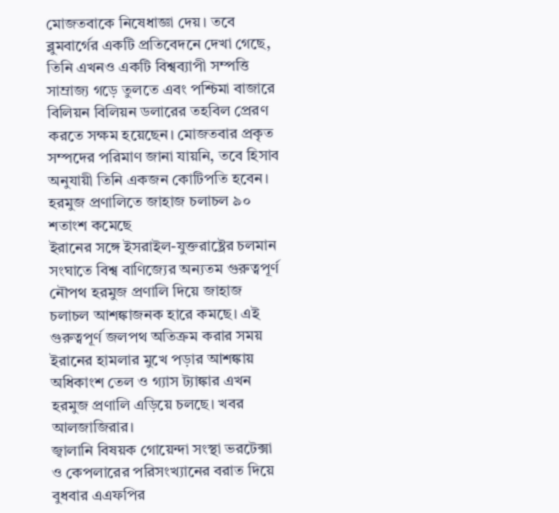মোজতবাকে নিষেধাজ্ঞা দেয়। তবে ব্লুমবার্গের একটি প্রতিবেদনে দেখা গেছে, তিনি এখনও একটি বিশ্বব্যাপী সম্পত্তি সাম্রাজ্য গড়ে তুলতে এবং পশ্চিমা বাজারে বিলিয়ন বিলিয়ন ডলারের তহবিল প্রেরণ করতে সক্ষম হয়েছেন। মোজতবার প্রকৃত সম্পদের পরিমাণ জানা যায়নি, তবে হিসাব অনুযায়ী তিনি একজন কোটিপতি হবেন।
হরমুজ প্রণালিতে জাহাজ চলাচল ৯০ শতাংশ কমেছে
ইরানের সঙ্গে ইসরাইল-যুক্তরাষ্ট্রের চলমান সংঘাতে বিশ্ব বাণিজ্যের অন্যতম গুরুত্বপূর্ণ নৌপথ হরমুজ প্রণালি দিয়ে জাহাজ চলাচল আশঙ্কাজনক হারে কমছে। এই গুরুত্বপূর্ণ জলপথ অতিক্রম করার সময় ইরানের হামলার মুখে পড়ার আশঙ্কায় অধিকাংশ তেল ও গ্যাস ট্যাঙ্কার এখন হরমুজ প্রণালি এড়িয়ে চলছে। খবর আলজাজিরার।
জ্বালানি বিষয়ক গোয়েন্দা সংস্থা ভরটেক্সা ও কেপলারের পরিসংখ্যানের বরাত দিয়ে বুধবার এএফপির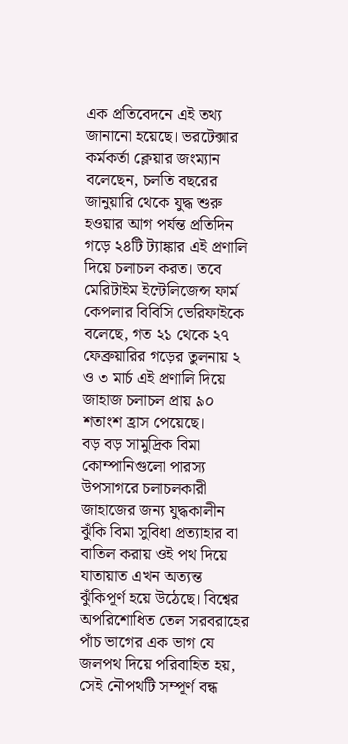এক প্রতিবেদনে এই তথ্য জানানো হয়েছে। ভরটেক্সার কর্মকর্তা ক্লেয়ার জংম্যান বলেছেন, চলতি বছরের জানুয়ারি থেকে যুদ্ধ শুরু হওয়ার আগ পর্যন্ত প্রতিদিন গড়ে ২৪টি ট্যাঙ্কার এই প্রণালি দিয়ে চলাচল করত। তবে মেরিটাইম ইন্টেলিজেন্স ফার্ম কেপলার বিবিসি ভেরিফাইকে বলেছে, গত ২১ থেকে ২৭ ফেব্রুয়ারির গড়ের তুলনায় ২ ও ৩ মার্চ এই প্রণালি দিয়ে জাহাজ চলাচল প্রায় ৯০ শতাংশ হ্রাস পেয়েছে।
বড় বড় সামুদ্রিক বিমা কোম্পানিগুলো পারস্য উপসাগরে চলাচলকারী জাহাজের জন্য যুদ্ধকালীন ঝুঁকি বিমা সুবিধা প্রত্যাহার বা বাতিল করায় ওই পথ দিয়ে যাতায়াত এখন অত্যন্ত ঝুঁকিপূর্ণ হয়ে উঠেছে। বিশ্বের অপরিশোধিত তেল সরবরাহের পাঁচ ভাগের এক ভাগ যে জলপথ দিয়ে পরিবাহিত হয়, সেই নৌপথটি সম্পূর্ণ বন্ধ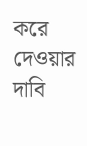করে দেওয়ার দাবি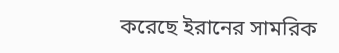করেছে ইরানের সামরিক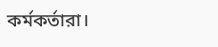কর্মকর্তারা।